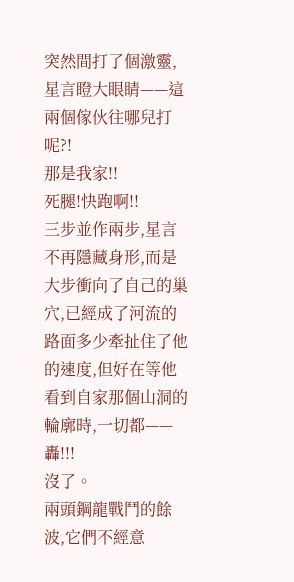突然間打了個激靈,星言瞪大眼睛——這兩個傢伙往哪兒打呢?!
那是我家!!
死腿!快跑啊!!
三步並作兩步,星言不再隱藏身形,而是大步衝向了自己的巢穴,已經成了河流的路面多少牽扯住了他的速度,但好在等他看到自家那個山洞的輪廓時,一切都——轟!!!
沒了。
兩頭鋼龍戰鬥的餘波,它們不經意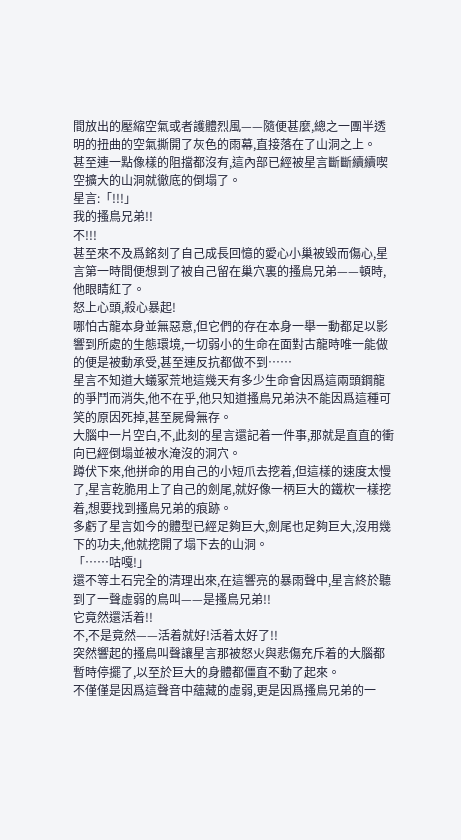間放出的壓縮空氣或者護體烈風——隨便甚麼,總之一團半透明的扭曲的空氣撕開了灰色的雨幕,直接落在了山洞之上。
甚至連一點像樣的阻擋都沒有,這內部已經被星言斷斷續續喫空擴大的山洞就徹底的倒塌了。
星言:「!!!」
我的搔鳥兄弟!!
不!!!
甚至來不及爲銘刻了自己成長回憶的愛心小巢被毀而傷心,星言第一時間便想到了被自己留在巢穴裏的搔鳥兄弟——頓時,他眼睛紅了。
怒上心頭,殺心暴起!
哪怕古龍本身並無惡意,但它們的存在本身一舉一動都足以影響到所處的生態環境,一切弱小的生命在面對古龍時唯一能做的便是被動承受,甚至連反抗都做不到……
星言不知道大蟻冢荒地這幾天有多少生命會因爲這兩頭鋼龍的爭鬥而消失,他不在乎,他只知道搔鳥兄弟決不能因爲這種可笑的原因死掉,甚至屍骨無存。
大腦中一片空白,不,此刻的星言還記着一件事,那就是直直的衝向已經倒塌並被水淹沒的洞穴。
蹲伏下來,他拼命的用自己的小短爪去挖着,但這樣的速度太慢了,星言乾脆用上了自己的劍尾,就好像一柄巨大的鐵杴一樣挖着,想要找到搔鳥兄弟的痕跡。
多虧了星言如今的體型已經足夠巨大,劍尾也足夠巨大,沒用幾下的功夫,他就挖開了塌下去的山洞。
「……咕嘎!」
還不等土石完全的清理出來,在這響亮的暴雨聲中,星言終於聽到了一聲虛弱的鳥叫——是搔鳥兄弟!!
它竟然還活着!!
不,不是竟然——活着就好!活着太好了!!
突然響起的搔鳥叫聲讓星言那被怒火與悲傷充斥着的大腦都暫時停擺了,以至於巨大的身體都僵直不動了起來。
不僅僅是因爲這聲音中蘊藏的虛弱,更是因爲搔鳥兄弟的一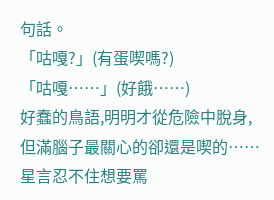句話。
「咕嘎?」(有蛋喫嗎?)
「咕嘎……」(好餓……)
好蠢的鳥語,明明才從危險中脫身,但滿腦子最關心的卻還是喫的……星言忍不住想要罵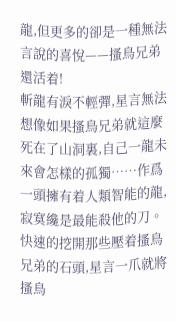龍,但更多的卻是一種無法言說的喜悅——搔鳥兄弟還活着!
斬龍有淚不輕彈,星言無法想像如果搔鳥兄弟就這麼死在了山洞裏,自己一龍未來會怎樣的孤獨……作爲一頭擁有着人類智能的龍,寂寞纔是最能殺他的刀。
快速的挖開那些壓着搔鳥兄弟的石頭,星言一爪就將搔鳥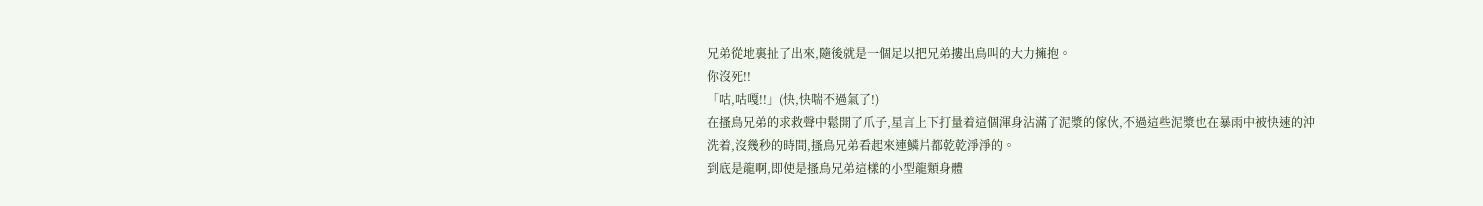兄弟從地裏扯了出來,隨後就是一個足以把兄弟摟出鳥叫的大力擁抱。
你沒死!!
「咕,咕嘎!!」(快,快喘不過氣了!)
在搔鳥兄弟的求救聲中鬆開了爪子,星言上下打量着這個渾身沾滿了泥漿的傢伙,不過這些泥漿也在暴雨中被快速的沖洗着,沒幾秒的時間,搔鳥兄弟看起來連鱗片都乾乾淨淨的。
到底是龍啊,即使是搔鳥兄弟這樣的小型龍類身體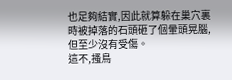也足夠結實,因此就算躲在巢穴裏時被掉落的石頭砸了個暈頭晃腦,但至少沒有受傷。
這不,搔鳥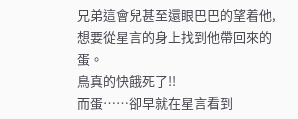兄弟這會兒甚至還眼巴巴的望着他,想要從星言的身上找到他帶回來的蛋。
鳥真的快餓死了!!
而蛋……卻早就在星言看到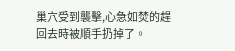巢穴受到襲擊,心急如焚的趕回去時被順手扔掉了。